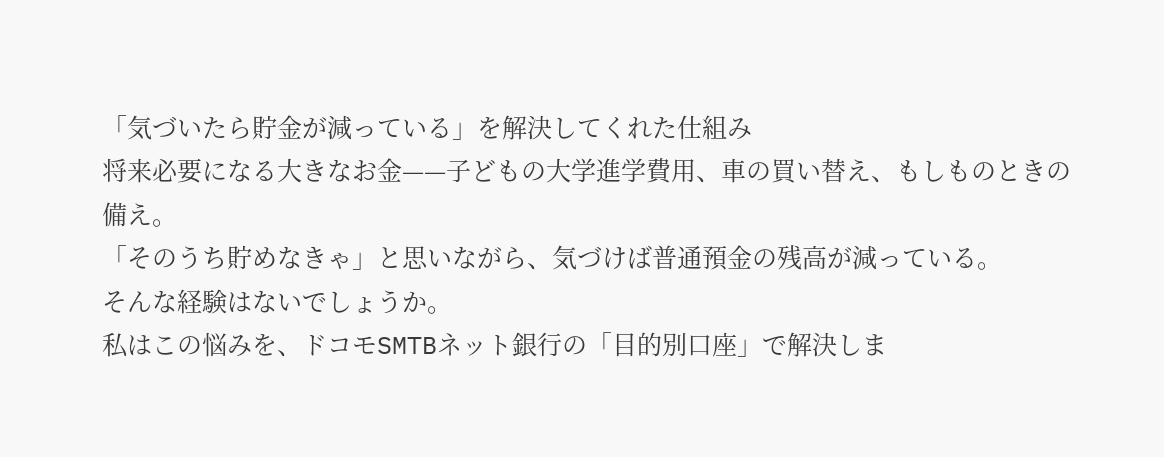「気づいたら貯金が減っている」を解決してくれた仕組み
将来必要になる大きなお金——子どもの大学進学費用、車の買い替え、もしものときの備え。
「そのうち貯めなきゃ」と思いながら、気づけば普通預金の残高が減っている。
そんな経験はないでしょうか。
私はこの悩みを、ドコモSMTBネット銀行の「目的別口座」で解決しま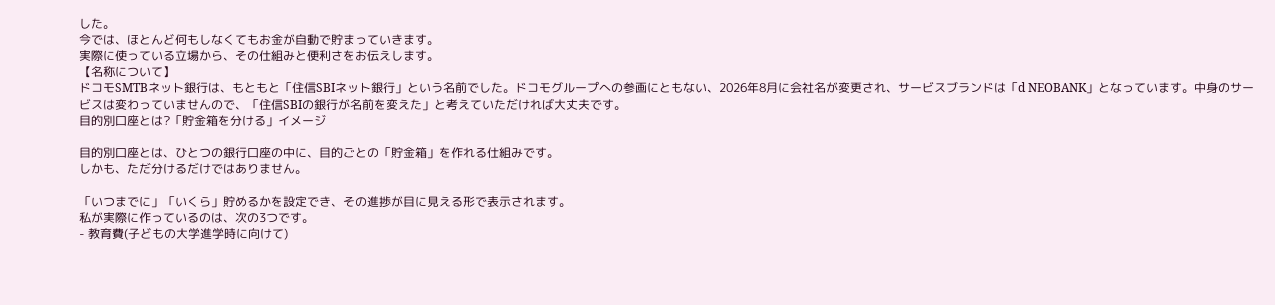した。
今では、ほとんど何もしなくてもお金が自動で貯まっていきます。
実際に使っている立場から、その仕組みと便利さをお伝えします。
【名称について】
ドコモSMTBネット銀行は、もともと「住信SBIネット銀行」という名前でした。ドコモグループへの参画にともない、2026年8月に会社名が変更され、サービスブランドは「d NEOBANK」となっています。中身のサービスは変わっていませんので、「住信SBIの銀行が名前を変えた」と考えていただければ大丈夫です。
目的別口座とは?「貯金箱を分ける」イメージ

目的別口座とは、ひとつの銀行口座の中に、目的ごとの「貯金箱」を作れる仕組みです。
しかも、ただ分けるだけではありません。

「いつまでに」「いくら」貯めるかを設定でき、その進捗が目に見える形で表示されます。
私が実際に作っているのは、次の3つです。
- 教育費(子どもの大学進学時に向けて)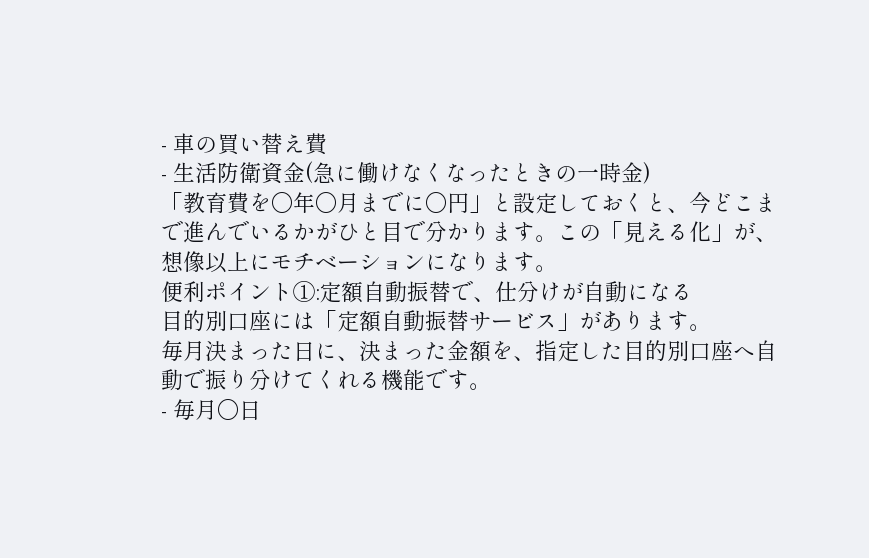- 車の買い替え費
- 生活防衛資金(急に働けなくなったときの一時金)
「教育費を〇年〇月までに〇円」と設定しておくと、今どこまで進んでいるかがひと目で分かります。この「見える化」が、想像以上にモチベーションになります。
便利ポイント①:定額自動振替で、仕分けが自動になる
目的別口座には「定額自動振替サービス」があります。
毎月決まった日に、決まった金額を、指定した目的別口座へ自動で振り分けてくれる機能です。
- 毎月〇日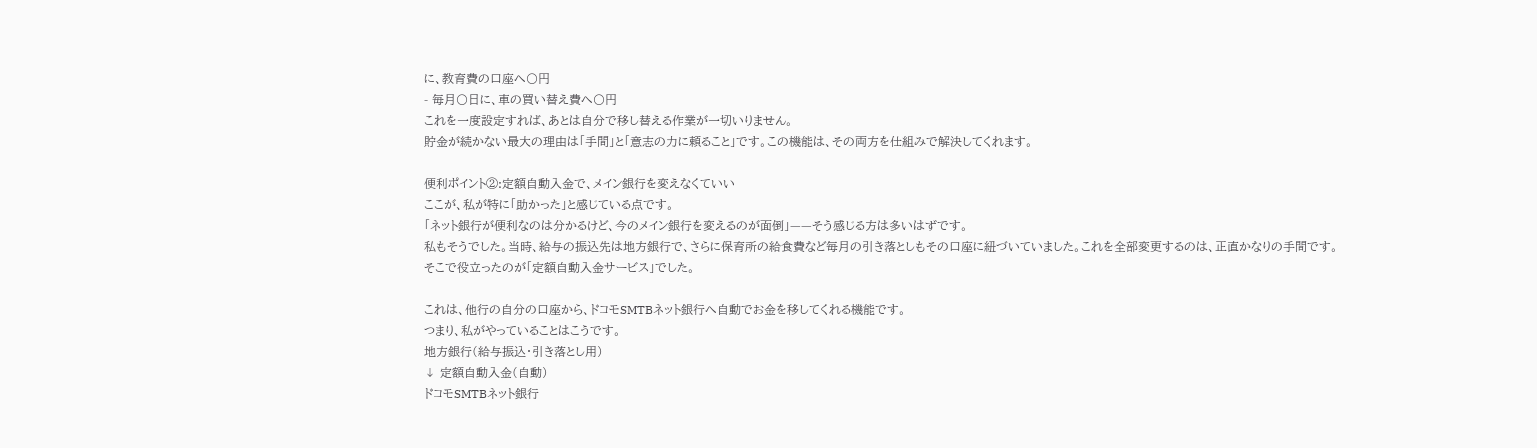に、教育費の口座へ〇円
- 毎月〇日に、車の買い替え費へ〇円
これを一度設定すれば、あとは自分で移し替える作業が一切いりません。
貯金が続かない最大の理由は「手間」と「意志の力に頼ること」です。この機能は、その両方を仕組みで解決してくれます。

便利ポイント②:定額自動入金で、メイン銀行を変えなくていい
ここが、私が特に「助かった」と感じている点です。
「ネット銀行が便利なのは分かるけど、今のメイン銀行を変えるのが面倒」——そう感じる方は多いはずです。
私もそうでした。当時、給与の振込先は地方銀行で、さらに保育所の給食費など毎月の引き落としもその口座に紐づいていました。これを全部変更するのは、正直かなりの手間です。
そこで役立ったのが「定額自動入金サービス」でした。

これは、他行の自分の口座から、ドコモSMTBネット銀行へ自動でお金を移してくれる機能です。
つまり、私がやっていることはこうです。
地方銀行(給与振込・引き落とし用)
↓ 定額自動入金(自動)
ドコモSMTBネット銀行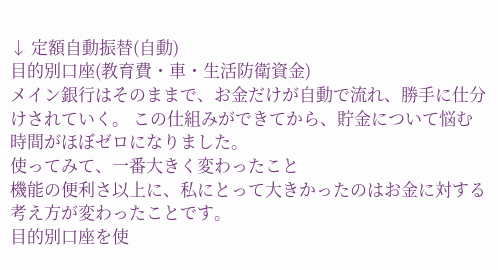↓ 定額自動振替(自動)
目的別口座(教育費・車・生活防衛資金)
メイン銀行はそのままで、お金だけが自動で流れ、勝手に仕分けされていく。 この仕組みができてから、貯金について悩む時間がほぼゼロになりました。
使ってみて、一番大きく変わったこと
機能の便利さ以上に、私にとって大きかったのはお金に対する考え方が変わったことです。
目的別口座を使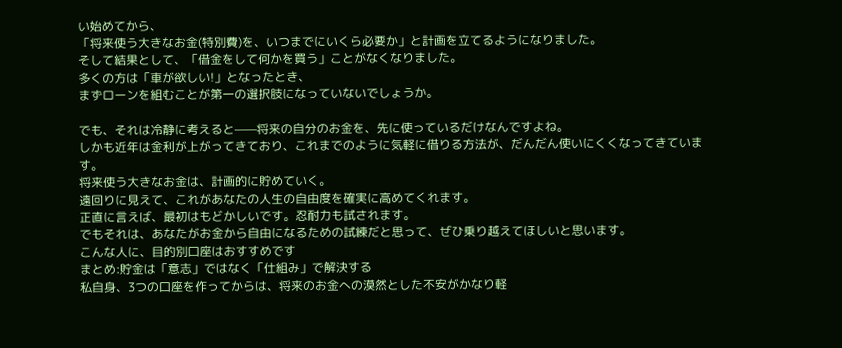い始めてから、
「将来使う大きなお金(特別費)を、いつまでにいくら必要か」と計画を立てるようになりました。
そして結果として、「借金をして何かを買う」ことがなくなりました。
多くの方は「車が欲しい!」となったとき、
まずローンを組むことが第一の選択肢になっていないでしょうか。

でも、それは冷静に考えると——将来の自分のお金を、先に使っているだけなんですよね。
しかも近年は金利が上がってきており、これまでのように気軽に借りる方法が、だんだん使いにくくなってきています。
将来使う大きなお金は、計画的に貯めていく。
遠回りに見えて、これがあなたの人生の自由度を確実に高めてくれます。
正直に言えば、最初はもどかしいです。忍耐力も試されます。
でもそれは、あなたがお金から自由になるための試練だと思って、ぜひ乗り越えてほしいと思います。
こんな人に、目的別口座はおすすめです
まとめ:貯金は「意志」ではなく「仕組み」で解決する
私自身、3つの口座を作ってからは、将来のお金への漠然とした不安がかなり軽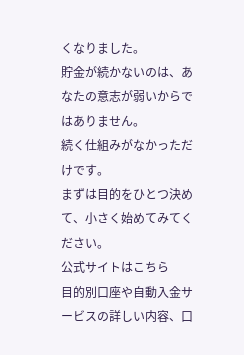くなりました。
貯金が続かないのは、あなたの意志が弱いからではありません。
続く仕組みがなかっただけです。
まずは目的をひとつ決めて、小さく始めてみてください。
公式サイトはこちら
目的別口座や自動入金サービスの詳しい内容、口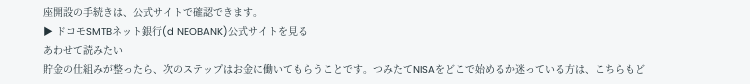座開設の手続きは、公式サイトで確認できます。
▶ ドコモSMTBネット銀行(d NEOBANK)公式サイトを見る
あわせて読みたい
貯金の仕組みが整ったら、次のステップはお金に働いてもらうことです。つみたてNISAをどこで始めるか迷っている方は、こちらもど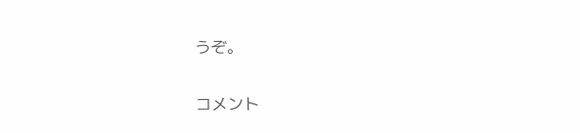うぞ。

コメント